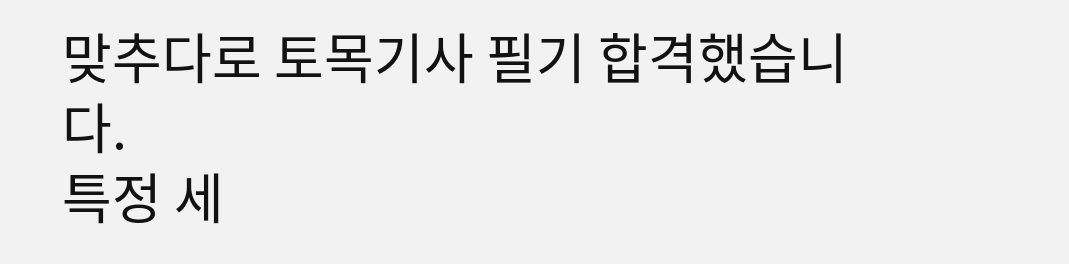맞추다로 토목기사 필기 합격했습니다.
특정 세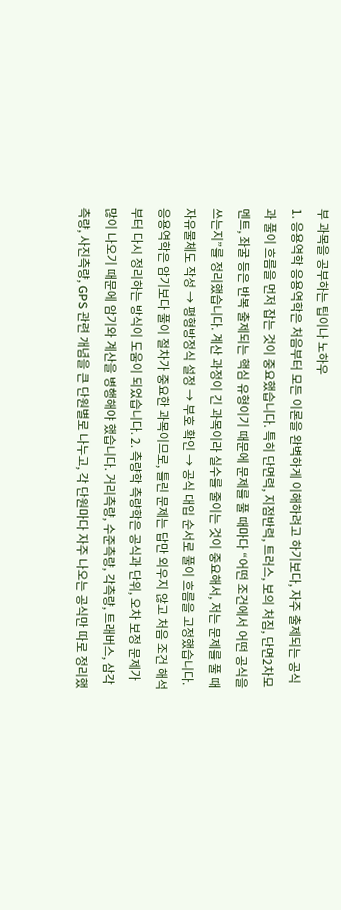부 과목을 공부하는 팁이나 노하우
1. 응용역학 응용역학은 처음부터 모든 이론을 완벽하게 이해하려고 하기보다, 자주 출제되는 공식과 풀이 흐름을 먼저 잡는 것이 중요했습니다. 특히 단면력, 지점반력, 트러스, 보의 처짐, 단면2차모멘트, 좌굴 등은 반복 출제되는 핵심 유형이기 때문에 문제를 풀 때마다 “어떤 조건에서 어떤 공식을 쓰는지”를 정리했습니다. 계산 과정이 긴 과목이라 실수를 줄이는 것이 중요해서, 저는 문제를 풀 때 자유물체도 작성 → 평형방정식 설정 → 부호 확인 → 공식 대입 순서로 풀이 흐름을 고정했습니다. 응용역학은 암기보다 풀이 절차가 중요한 과목이므로, 틀린 문제는 답만 외우지 않고 처음 조건 해석부터 다시 정리하는 방식이 도움이 되었습니다. 2. 측량학 측량학은 공식과 단위, 오차 보정 문제가 많이 나오기 때문에 암기와 계산을 병행해야 했습니다. 거리측량, 수준측량, 각측량, 트래버스, 삼각측량, 사진측량, GPS 관련 개념을 큰 단원별로 나누고, 각 단원마다 자주 나오는 공식만 따로 정리했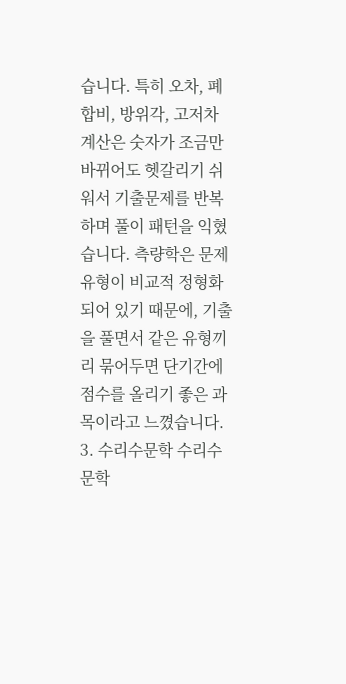습니다. 특히 오차, 폐합비, 방위각, 고저차 계산은 숫자가 조금만 바뀌어도 헷갈리기 쉬워서 기출문제를 반복하며 풀이 패턴을 익혔습니다. 측량학은 문제 유형이 비교적 정형화되어 있기 때문에, 기출을 풀면서 같은 유형끼리 묶어두면 단기간에 점수를 올리기 좋은 과목이라고 느꼈습니다. 3. 수리수문학 수리수문학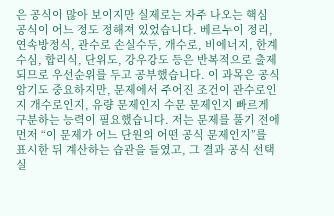은 공식이 많아 보이지만 실제로는 자주 나오는 핵심 공식이 어느 정도 정해져 있었습니다. 베르누이 정리, 연속방정식, 관수로 손실수두, 개수로, 비에너지, 한계수심, 합리식, 단위도, 강우강도 등은 반복적으로 출제되므로 우선순위를 두고 공부했습니다. 이 과목은 공식 암기도 중요하지만, 문제에서 주어진 조건이 관수로인지 개수로인지, 유량 문제인지 수문 문제인지 빠르게 구분하는 능력이 필요했습니다. 저는 문제를 풀기 전에 먼저 “이 문제가 어느 단원의 어떤 공식 문제인지”를 표시한 뒤 계산하는 습관을 들였고, 그 결과 공식 선택 실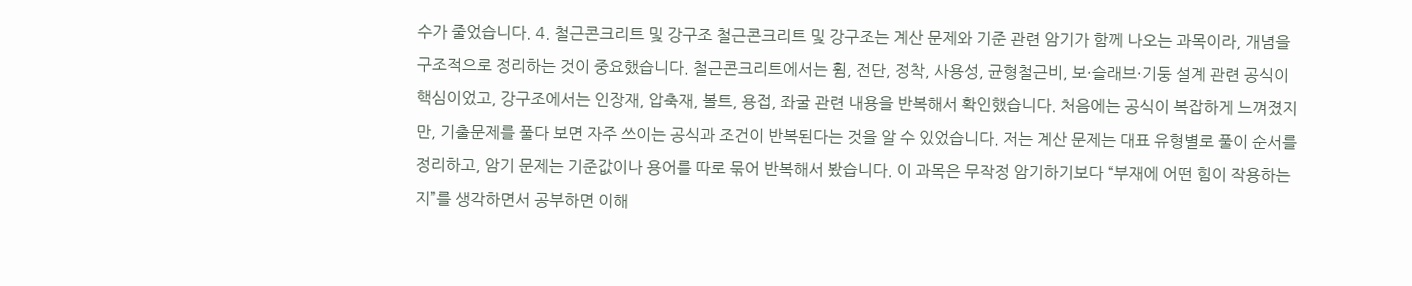수가 줄었습니다. 4. 철근콘크리트 및 강구조 철근콘크리트 및 강구조는 계산 문제와 기준 관련 암기가 함께 나오는 과목이라, 개념을 구조적으로 정리하는 것이 중요했습니다. 철근콘크리트에서는 휨, 전단, 정착, 사용성, 균형철근비, 보·슬래브·기둥 설계 관련 공식이 핵심이었고, 강구조에서는 인장재, 압축재, 볼트, 용접, 좌굴 관련 내용을 반복해서 확인했습니다. 처음에는 공식이 복잡하게 느껴졌지만, 기출문제를 풀다 보면 자주 쓰이는 공식과 조건이 반복된다는 것을 알 수 있었습니다. 저는 계산 문제는 대표 유형별로 풀이 순서를 정리하고, 암기 문제는 기준값이나 용어를 따로 묶어 반복해서 봤습니다. 이 과목은 무작정 암기하기보다 “부재에 어떤 힘이 작용하는지”를 생각하면서 공부하면 이해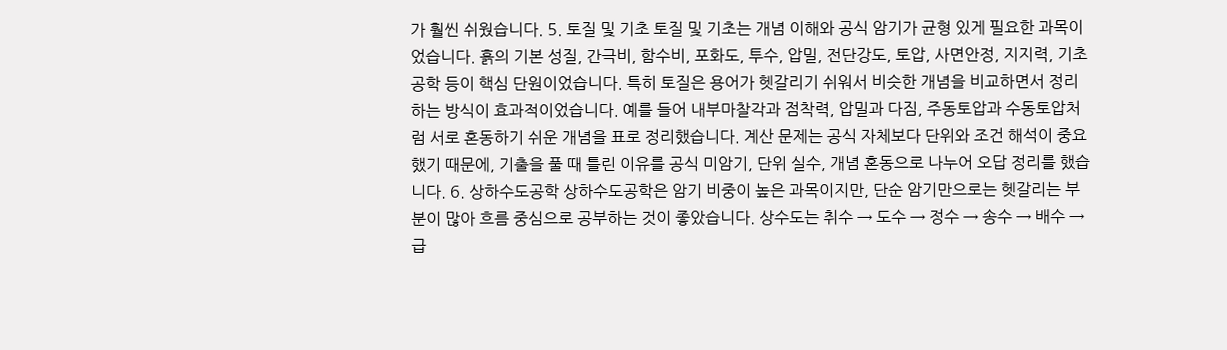가 훨씬 쉬웠습니다. 5. 토질 및 기초 토질 및 기초는 개념 이해와 공식 암기가 균형 있게 필요한 과목이었습니다. 흙의 기본 성질, 간극비, 함수비, 포화도, 투수, 압밀, 전단강도, 토압, 사면안정, 지지력, 기초공학 등이 핵심 단원이었습니다. 특히 토질은 용어가 헷갈리기 쉬워서 비슷한 개념을 비교하면서 정리하는 방식이 효과적이었습니다. 예를 들어 내부마찰각과 점착력, 압밀과 다짐, 주동토압과 수동토압처럼 서로 혼동하기 쉬운 개념을 표로 정리했습니다. 계산 문제는 공식 자체보다 단위와 조건 해석이 중요했기 때문에, 기출을 풀 때 틀린 이유를 공식 미암기, 단위 실수, 개념 혼동으로 나누어 오답 정리를 했습니다. 6. 상하수도공학 상하수도공학은 암기 비중이 높은 과목이지만, 단순 암기만으로는 헷갈리는 부분이 많아 흐름 중심으로 공부하는 것이 좋았습니다. 상수도는 취수 → 도수 → 정수 → 송수 → 배수 → 급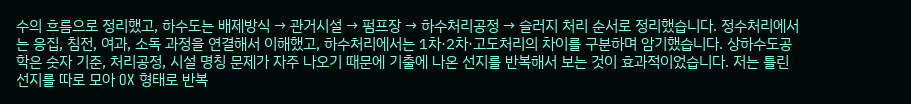수의 흐름으로 정리했고, 하수도는 배제방식 → 관거시설 → 펌프장 → 하수처리공정 → 슬러지 처리 순서로 정리했습니다. 정수처리에서는 응집, 침전, 여과, 소독 과정을 연결해서 이해했고, 하수처리에서는 1차·2차·고도처리의 차이를 구분하며 암기했습니다. 상하수도공학은 숫자 기준, 처리공정, 시설 명칭 문제가 자주 나오기 때문에 기출에 나온 선지를 반복해서 보는 것이 효과적이었습니다. 저는 틀린 선지를 따로 모아 OX 형태로 반복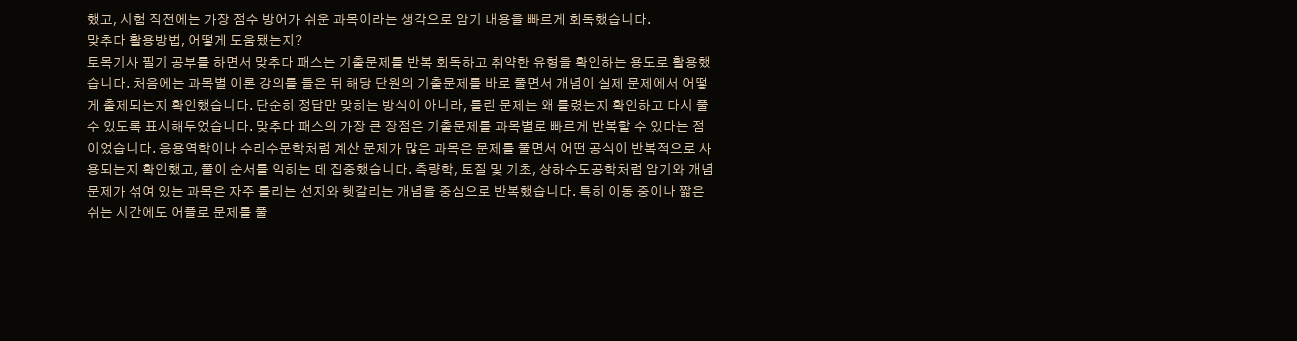했고, 시험 직전에는 가장 점수 방어가 쉬운 과목이라는 생각으로 암기 내용을 빠르게 회독했습니다.
맞추다 활용방법, 어떻게 도움됐는지?
토목기사 필기 공부를 하면서 맞추다 패스는 기출문제를 반복 회독하고 취약한 유형을 확인하는 용도로 활용했습니다. 처음에는 과목별 이론 강의를 들은 뒤 해당 단원의 기출문제를 바로 풀면서 개념이 실제 문제에서 어떻게 출제되는지 확인했습니다. 단순히 정답만 맞히는 방식이 아니라, 틀린 문제는 왜 틀렸는지 확인하고 다시 풀 수 있도록 표시해두었습니다. 맞추다 패스의 가장 큰 장점은 기출문제를 과목별로 빠르게 반복할 수 있다는 점이었습니다. 응용역학이나 수리수문학처럼 계산 문제가 많은 과목은 문제를 풀면서 어떤 공식이 반복적으로 사용되는지 확인했고, 풀이 순서를 익히는 데 집중했습니다. 측량학, 토질 및 기초, 상하수도공학처럼 암기와 개념 문제가 섞여 있는 과목은 자주 틀리는 선지와 헷갈리는 개념을 중심으로 반복했습니다. 특히 이동 중이나 짧은 쉬는 시간에도 어플로 문제를 풀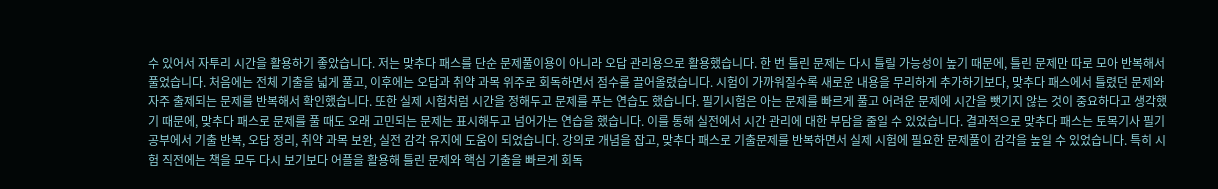수 있어서 자투리 시간을 활용하기 좋았습니다. 저는 맞추다 패스를 단순 문제풀이용이 아니라 오답 관리용으로 활용했습니다. 한 번 틀린 문제는 다시 틀릴 가능성이 높기 때문에, 틀린 문제만 따로 모아 반복해서 풀었습니다. 처음에는 전체 기출을 넓게 풀고, 이후에는 오답과 취약 과목 위주로 회독하면서 점수를 끌어올렸습니다. 시험이 가까워질수록 새로운 내용을 무리하게 추가하기보다, 맞추다 패스에서 틀렸던 문제와 자주 출제되는 문제를 반복해서 확인했습니다. 또한 실제 시험처럼 시간을 정해두고 문제를 푸는 연습도 했습니다. 필기시험은 아는 문제를 빠르게 풀고 어려운 문제에 시간을 뺏기지 않는 것이 중요하다고 생각했기 때문에, 맞추다 패스로 문제를 풀 때도 오래 고민되는 문제는 표시해두고 넘어가는 연습을 했습니다. 이를 통해 실전에서 시간 관리에 대한 부담을 줄일 수 있었습니다. 결과적으로 맞추다 패스는 토목기사 필기 공부에서 기출 반복, 오답 정리, 취약 과목 보완, 실전 감각 유지에 도움이 되었습니다. 강의로 개념을 잡고, 맞추다 패스로 기출문제를 반복하면서 실제 시험에 필요한 문제풀이 감각을 높일 수 있었습니다. 특히 시험 직전에는 책을 모두 다시 보기보다 어플을 활용해 틀린 문제와 핵심 기출을 빠르게 회독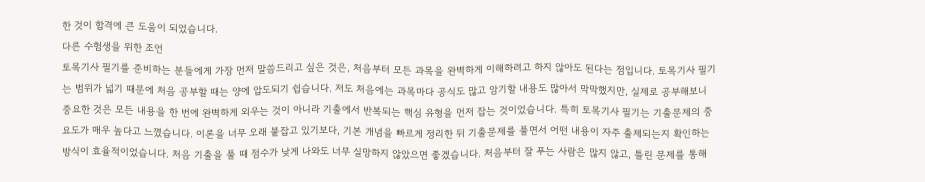한 것이 합격에 큰 도움이 되었습니다.
다른 수험생을 위한 조언
토목기사 필기를 준비하는 분들에게 가장 먼저 말씀드리고 싶은 것은, 처음부터 모든 과목을 완벽하게 이해하려고 하지 않아도 된다는 점입니다. 토목기사 필기는 범위가 넓기 때문에 처음 공부할 때는 양에 압도되기 쉽습니다. 저도 처음에는 과목마다 공식도 많고 암기할 내용도 많아서 막막했지만, 실제로 공부해보니 중요한 것은 모든 내용을 한 번에 완벽하게 외우는 것이 아니라 기출에서 반복되는 핵심 유형을 먼저 잡는 것이었습니다. 특히 토목기사 필기는 기출문제의 중요도가 매우 높다고 느꼈습니다. 이론을 너무 오래 붙잡고 있기보다, 기본 개념을 빠르게 정리한 뒤 기출문제를 풀면서 어떤 내용이 자주 출제되는지 확인하는 방식이 효율적이었습니다. 처음 기출을 풀 때 점수가 낮게 나와도 너무 실망하지 않았으면 좋겠습니다. 처음부터 잘 푸는 사람은 많지 않고, 틀린 문제를 통해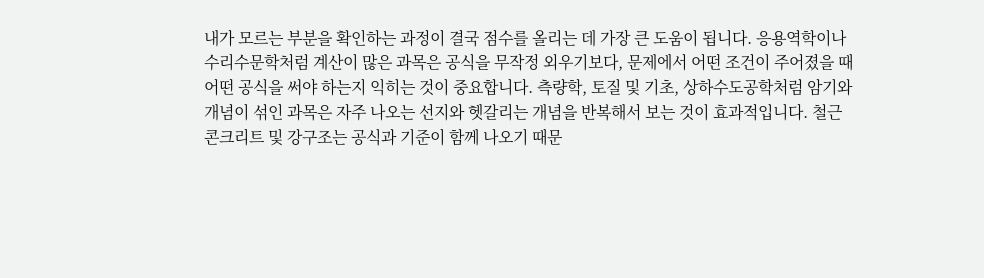내가 모르는 부분을 확인하는 과정이 결국 점수를 올리는 데 가장 큰 도움이 됩니다. 응용역학이나 수리수문학처럼 계산이 많은 과목은 공식을 무작정 외우기보다, 문제에서 어떤 조건이 주어졌을 때 어떤 공식을 써야 하는지 익히는 것이 중요합니다. 측량학, 토질 및 기초, 상하수도공학처럼 암기와 개념이 섞인 과목은 자주 나오는 선지와 헷갈리는 개념을 반복해서 보는 것이 효과적입니다. 철근콘크리트 및 강구조는 공식과 기준이 함께 나오기 때문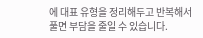에 대표 유형을 정리해두고 반복해서 풀면 부담을 줄일 수 있습니다.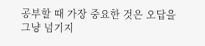공부할 때 가장 중요한 것은 오답을 그냥 넘기지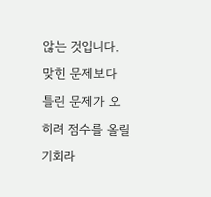않는 것입니다. 맞힌 문제보다 틀린 문제가 오히려 점수를 올릴 기회라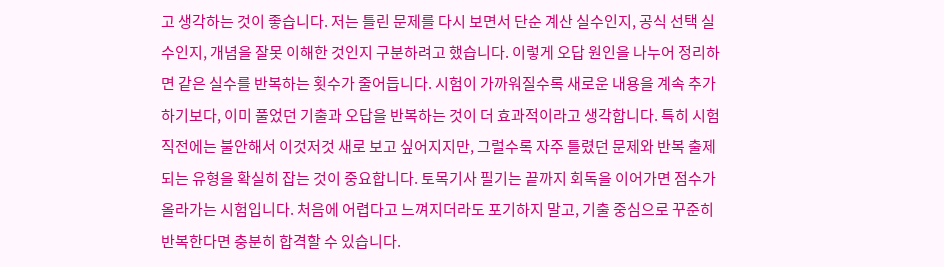고 생각하는 것이 좋습니다. 저는 틀린 문제를 다시 보면서 단순 계산 실수인지, 공식 선택 실수인지, 개념을 잘못 이해한 것인지 구분하려고 했습니다. 이렇게 오답 원인을 나누어 정리하면 같은 실수를 반복하는 횟수가 줄어듭니다. 시험이 가까워질수록 새로운 내용을 계속 추가하기보다, 이미 풀었던 기출과 오답을 반복하는 것이 더 효과적이라고 생각합니다. 특히 시험 직전에는 불안해서 이것저것 새로 보고 싶어지지만, 그럴수록 자주 틀렸던 문제와 반복 출제되는 유형을 확실히 잡는 것이 중요합니다. 토목기사 필기는 끝까지 회독을 이어가면 점수가 올라가는 시험입니다. 처음에 어렵다고 느껴지더라도 포기하지 말고, 기출 중심으로 꾸준히 반복한다면 충분히 합격할 수 있습니다.